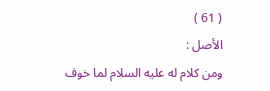( 61 )
الأصل :
ومن كلام له عليه السلام لما خوف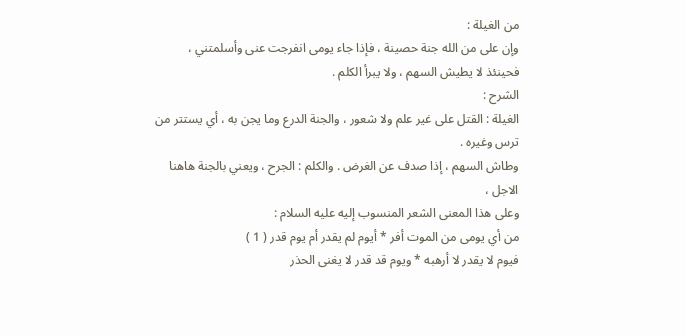من الغيلة :
وإن على من الله جنة حصينة ، فإذا جاء يومى انفرجت عنى وأسلمتني ،
فحينئذ لا يطيش السهم ، ولا يبرأ الكلم .
الشرح :
الغيلة : القتل على غير علم ولا شعور ، والجنة الدرع وما يجن به ، أي يستتر من
ترس وغيره .
وطاش السهم ، إذا صدف عن الغرض . والكلم : الجرح ، ويعني بالجنة هاهنا الاجل ،
وعلى هذا المعنى الشعر المنسوب إليه عليه السلام :
من أي يومى من الموت أفر * أيوم لم يقدر أم يوم قدر ( 1 )
فيوم لا يقدر لا أرهبه * ويوم قد قدر لا يغنى الحذر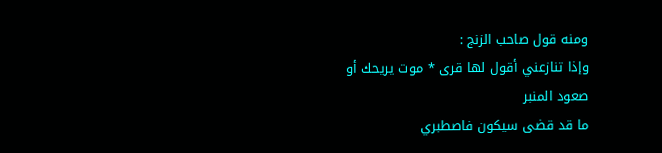ومنه قول صاحب الزنج :
وإذا تنازعني أقول لها قرى * موت يريحك أو صعود المنبر
ما قد قضى سيكون فاصطبري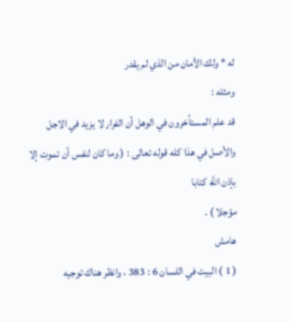له * ولك الأمان من الذي لم يقدر
ومثله :
قد علم المستأخرون في الوهل أن الفرار لا يزيد في الاجل
والأصل في هذا كله قوله تعالى : ( وما كان لنفس أن تموت إلا بإذن الله كتابا
مؤجلا ) .
هامش
( 1 ) البيت في اللسان 6 : 383 ، وانظر هناك توجيه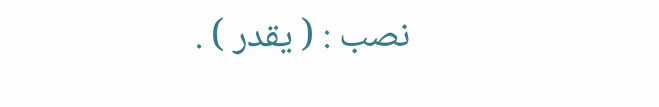نصب : ( يقدر ) .